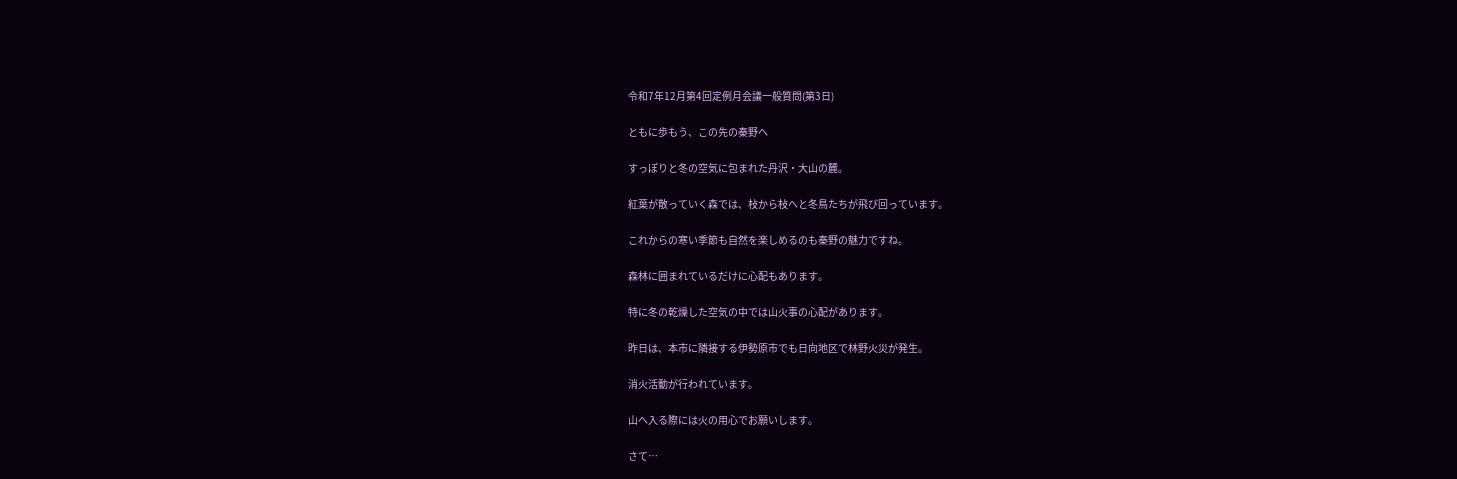令和7年12月第4回定例月会議一般質問(第3日)

ともに歩もう、この先の秦野へ

すっぽりと冬の空気に包まれた丹沢・大山の麓。

紅葉が散っていく森では、枝から枝へと冬鳥たちが飛び回っています。

これからの寒い季節も自然を楽しめるのも秦野の魅力ですね。

森林に囲まれているだけに心配もあります。

特に冬の乾燥した空気の中では山火事の心配があります。

昨日は、本市に隣接する伊勢原市でも日向地区で林野火災が発生。

消火活動が行われています。

山へ入る際には火の用心でお願いします。

さて…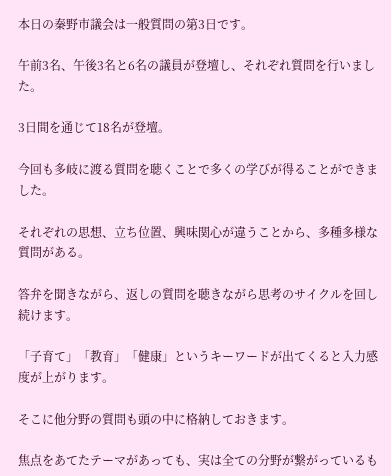本日の秦野市議会は一般質問の第3日です。

午前3名、午後3名と6名の議員が登壇し、それぞれ質問を行いました。

3日間を通じて18名が登壇。

今回も多岐に渡る質問を聴くことで多くの学びが得ることができました。

それぞれの思想、立ち位置、興味関心が違うことから、多種多様な質問がある。

答弁を聞きながら、返しの質問を聴きながら思考のサイクルを回し続けます。

「子育て」「教育」「健康」というキーワードが出てくると入力感度が上がります。

そこに他分野の質問も頭の中に格納しておきます。

焦点をあてたテーマがあっても、実は全ての分野が繋がっているも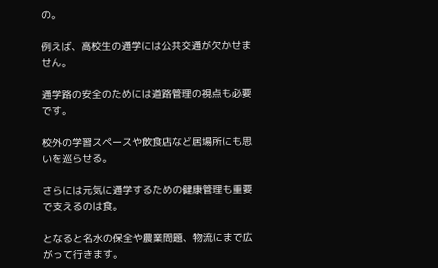の。

例えば、高校生の通学には公共交通が欠かせません。

通学路の安全のためには道路管理の視点も必要です。

校外の学習スペースや飲食店など居場所にも思いを巡らせる。

さらには元気に通学するための健康管理も重要で支えるのは食。

となると名水の保全や農業問題、物流にまで広がって行きます。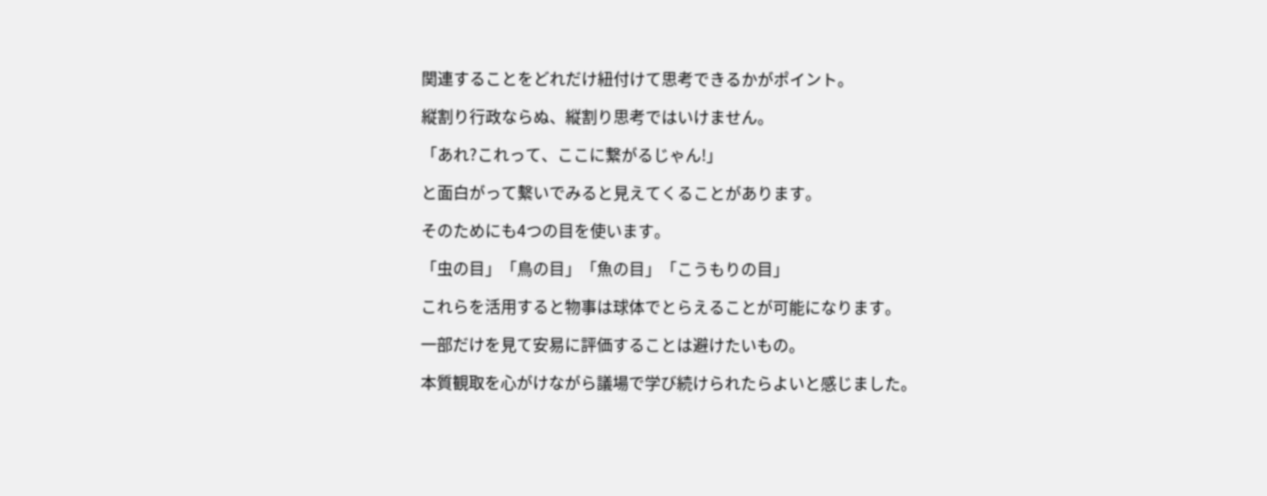関連することをどれだけ紐付けて思考できるかがポイント。

縦割り行政ならぬ、縦割り思考ではいけません。

「あれ?これって、ここに繋がるじゃん!」

と面白がって繫いでみると見えてくることがあります。

そのためにも4つの目を使います。

「虫の目」「鳥の目」「魚の目」「こうもりの目」

これらを活用すると物事は球体でとらえることが可能になります。

一部だけを見て安易に評価することは避けたいもの。

本質観取を心がけながら議場で学び続けられたらよいと感じました。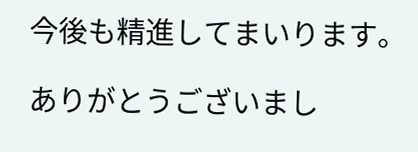今後も精進してまいります。

ありがとうございまし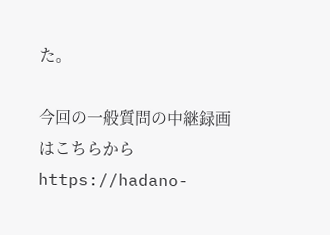た。

今回の一般質問の中継録画はこちらから
https://hadano-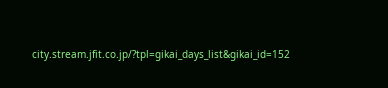city.stream.jfit.co.jp/?tpl=gikai_days_list&gikai_id=152